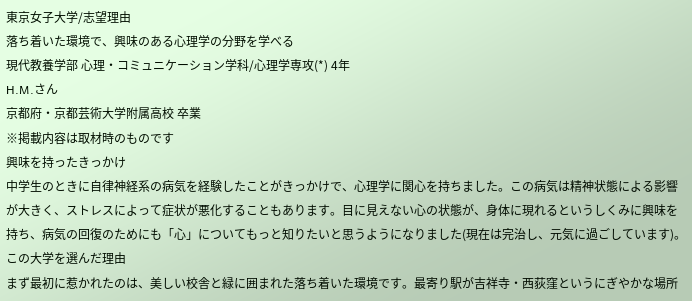東京女子大学/志望理由
落ち着いた環境で、興味のある心理学の分野を学べる
現代教養学部 心理・コミュニケーション学科/心理学専攻(*) 4年
H.M.さん
京都府・京都芸術大学附属高校 卒業
※掲載内容は取材時のものです
興味を持ったきっかけ
中学生のときに自律神経系の病気を経験したことがきっかけで、心理学に関心を持ちました。この病気は精神状態による影響が大きく、ストレスによって症状が悪化することもあります。目に見えない心の状態が、身体に現れるというしくみに興味を持ち、病気の回復のためにも「心」についてもっと知りたいと思うようになりました(現在は完治し、元気に過ごしています)。
この大学を選んだ理由
まず最初に惹かれたのは、美しい校舎と緑に囲まれた落ち着いた環境です。最寄り駅が吉祥寺・西荻窪というにぎやかな場所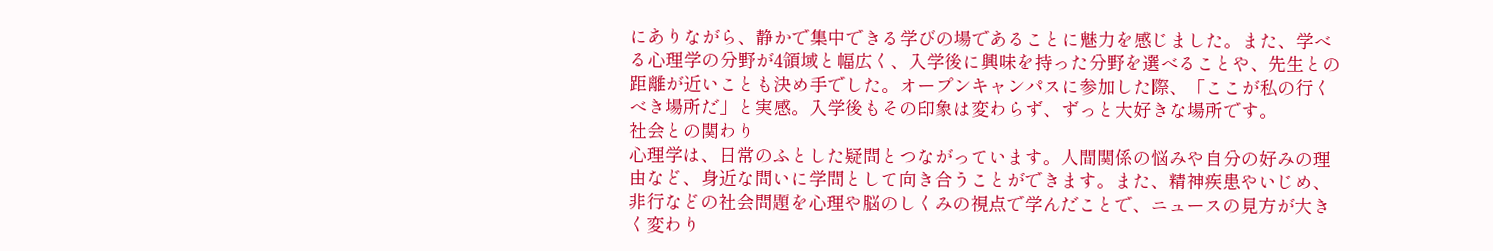にありながら、静かで集中できる学びの場であることに魅力を感じました。また、学べる心理学の分野が4領域と幅広く、入学後に興味を持った分野を選べることや、先生との距離が近いことも決め手でした。オープンキャンパスに参加した際、「ここが私の行くべき場所だ」と実感。入学後もその印象は変わらず、ずっと大好きな場所です。
社会との関わり
心理学は、日常のふとした疑問とつながっています。人間関係の悩みや自分の好みの理由など、身近な問いに学問として向き合うことができます。また、精神疾患やいじめ、非行などの社会問題を心理や脳のしくみの視点で学んだことで、ニュースの見方が大きく変わり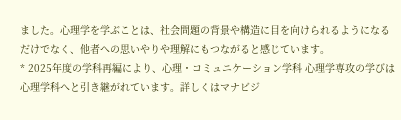ました。心理学を学ぶことは、社会問題の背景や構造に目を向けられるようになるだけでなく、他者への思いやりや理解にもつながると感じています。
* 2025年度の学科再編により、心理・コミュニケーション学科 心理学専攻の学びは心理学科へと引き継がれています。詳しくはマナビジ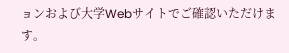ョンおよび大学Webサイトでご確認いただけます。